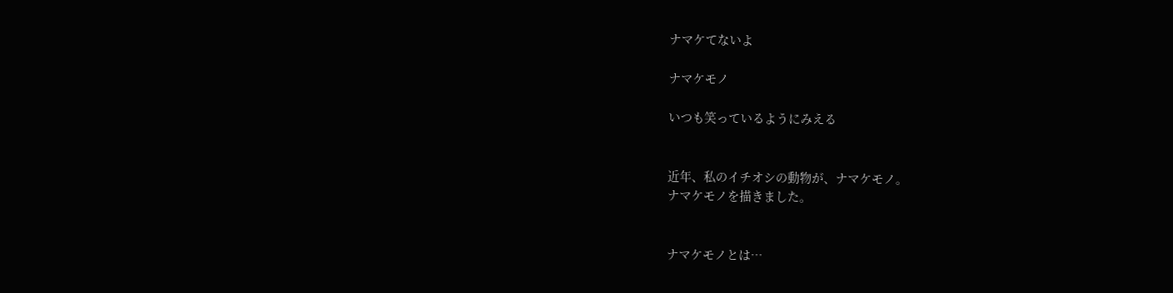ナマケてないよ

ナマケモノ

いつも笑っているようにみえる


近年、私のイチオシの動物が、ナマケモノ。
ナマケモノを描きました。


ナマケモノとは…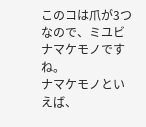このコは爪が3つなので、ミユビナマケモノですね。
ナマケモノといえば、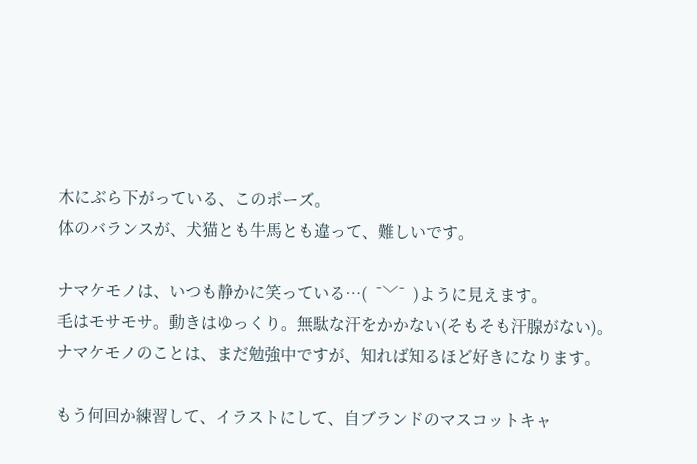木にぶら下がっている、このポーズ。
体のバランスが、犬猫とも牛馬とも違って、難しいです。

ナマケモノは、いつも静かに笑っている…(  ¯﹀¯  )ように見えます。
毛はモサモサ。動きはゆっくり。無駄な汗をかかない(そもそも汗腺がない)。
ナマケモノのことは、まだ勉強中ですが、知れば知るほど好きになります。

もう何回か練習して、イラストにして、自ブランドのマスコットキャ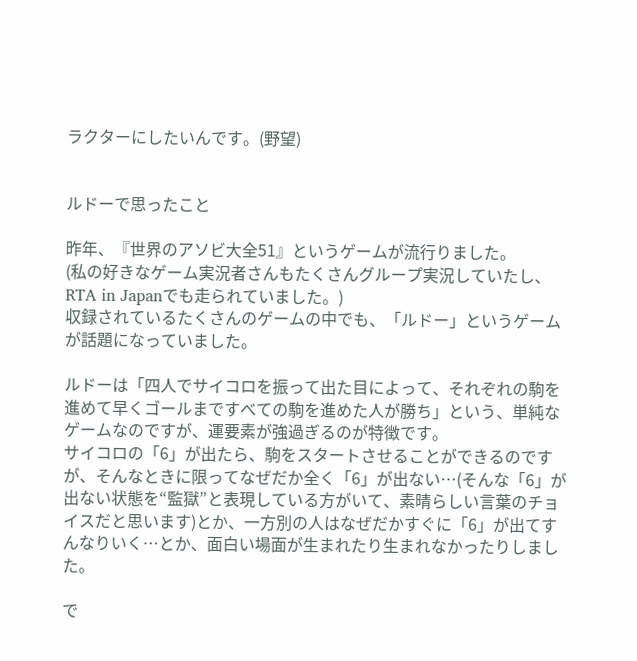ラクターにしたいんです。(野望)


ルドーで思ったこと

昨年、『世界のアソビ大全51』というゲームが流行りました。
(私の好きなゲーム実況者さんもたくさんグループ実況していたし、RTA in Japanでも走られていました。)
収録されているたくさんのゲームの中でも、「ルドー」というゲームが話題になっていました。

ルドーは「四人でサイコロを振って出た目によって、それぞれの駒を進めて早くゴールまですべての駒を進めた人が勝ち」という、単純なゲームなのですが、運要素が強過ぎるのが特徴です。
サイコロの「6」が出たら、駒をスタートさせることができるのですが、そんなときに限ってなぜだか全く「6」が出ない…(そんな「6」が出ない状態を“監獄”と表現している方がいて、素晴らしい言葉のチョイスだと思います)とか、一方別の人はなぜだかすぐに「6」が出てすんなりいく…とか、面白い場面が生まれたり生まれなかったりしました。

で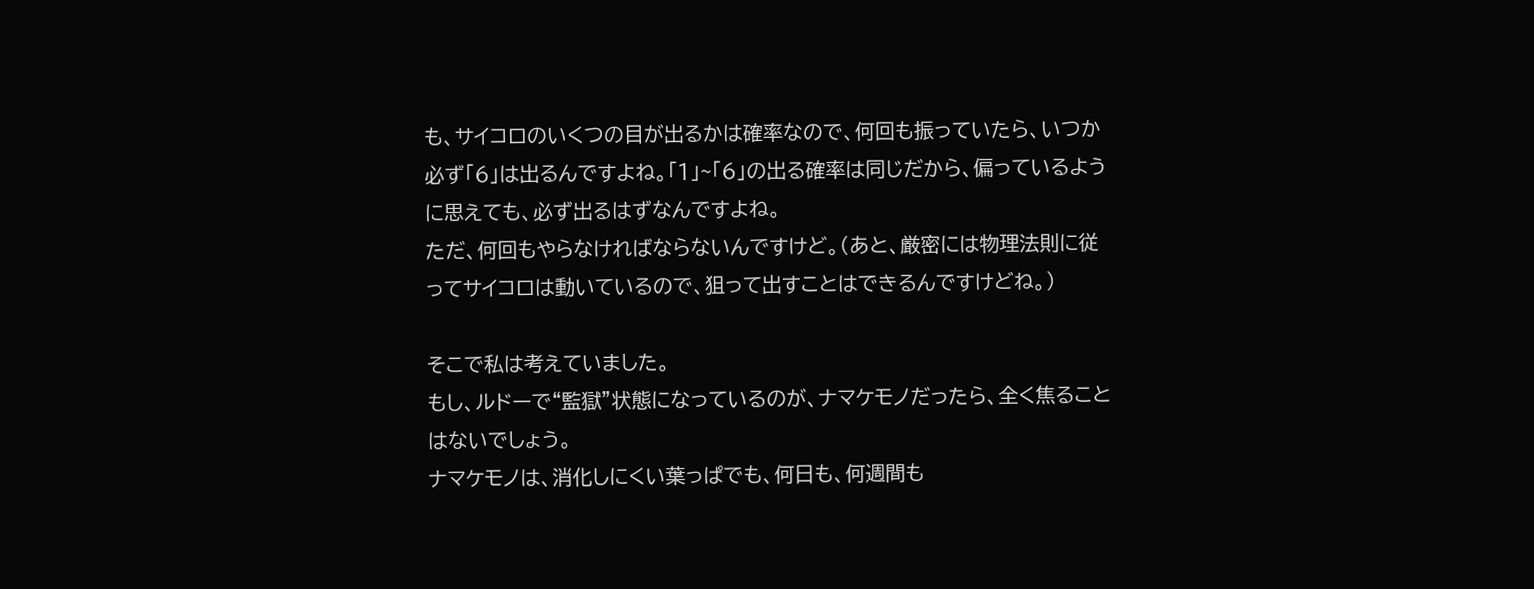も、サイコロのいくつの目が出るかは確率なので、何回も振っていたら、いつか必ず「6」は出るんですよね。「1」~「6」の出る確率は同じだから、偏っているように思えても、必ず出るはずなんですよね。
ただ、何回もやらなければならないんですけど。(あと、厳密には物理法則に従ってサイコロは動いているので、狙って出すことはできるんですけどね。)

そこで私は考えていました。
もし、ルドーで“監獄”状態になっているのが、ナマケモノだったら、全く焦ることはないでしょう。
ナマケモノは、消化しにくい葉っぱでも、何日も、何週間も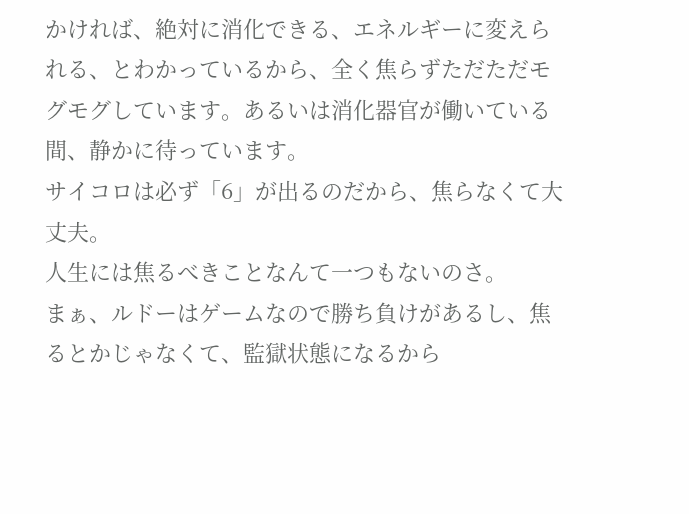かければ、絶対に消化できる、エネルギーに変えられる、とわかっているから、全く焦らずただただモグモグしています。あるいは消化器官が働いている間、静かに待っています。
サイコロは必ず「6」が出るのだから、焦らなくて大丈夫。
人生には焦るべきことなんて一つもないのさ。
まぁ、ルドーはゲームなので勝ち負けがあるし、焦るとかじゃなくて、監獄状態になるから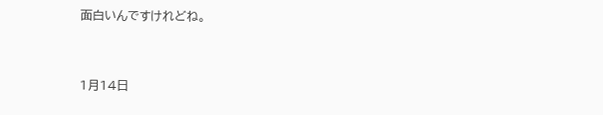面白いんですけれどね。


1月14日